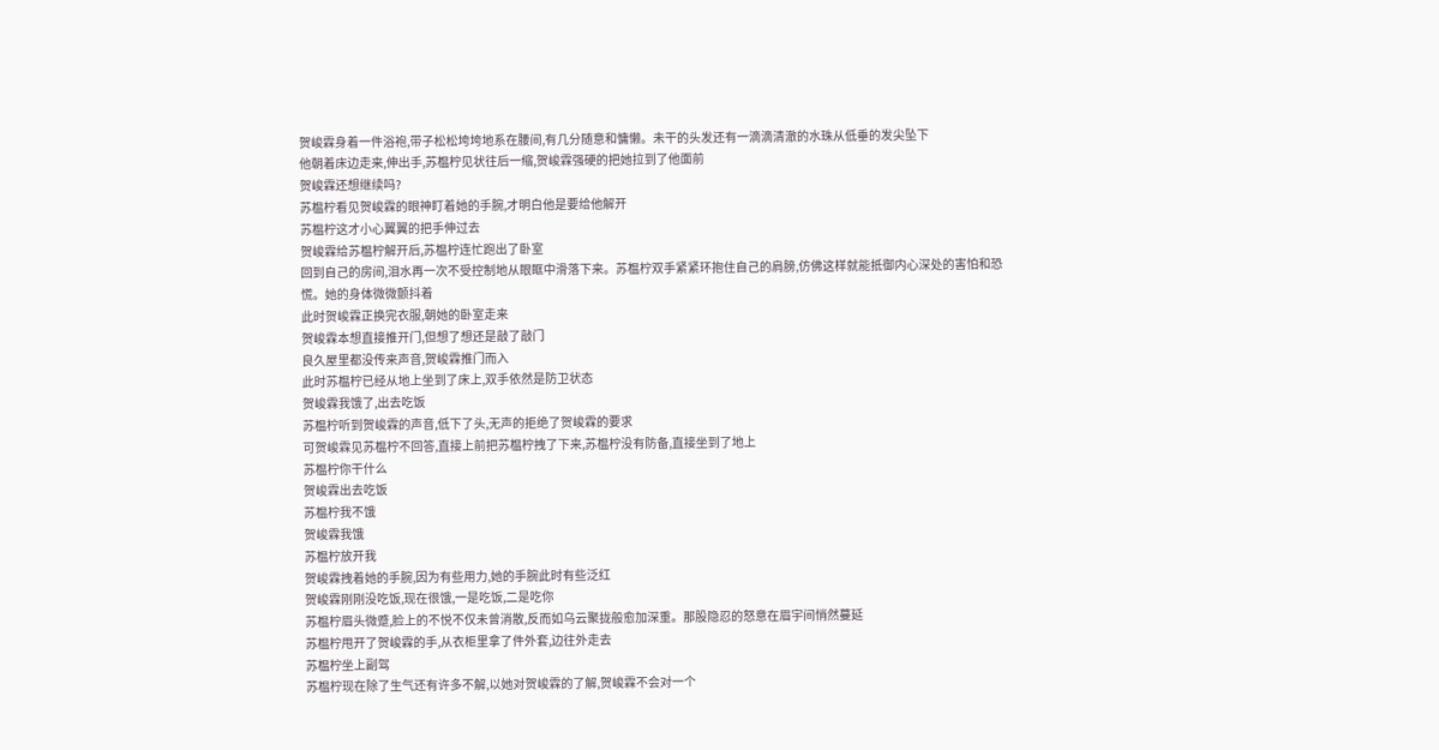贺峻霖身着一件浴袍,带子松松垮垮地系在腰间,有几分随意和慵懒。未干的头发还有一滴滴清澈的水珠从低垂的发尖坠下
他朝着床边走来,伸出手,苏榅柠见状往后一缩,贺峻霖强硬的把她拉到了他面前
贺峻霖还想继续吗?
苏榅柠看见贺峻霖的眼神盯着她的手腕,才明白他是要给他解开
苏榅柠这才小心翼翼的把手伸过去
贺峻霖给苏榅柠解开后,苏榅柠连忙跑出了卧室
回到自己的房间,泪水再一次不受控制地从眼眶中滑落下来。苏榅柠双手紧紧环抱住自己的肩膀,仿佛这样就能抵御内心深处的害怕和恐慌。她的身体微微颤抖着
此时贺峻霖正换完衣服,朝她的卧室走来
贺峻霖本想直接推开门,但想了想还是敲了敲门
良久屋里都没传来声音,贺峻霖推门而入
此时苏榅柠已经从地上坐到了床上,双手依然是防卫状态
贺峻霖我饿了,出去吃饭
苏榅柠听到贺峻霖的声音,低下了头,无声的拒绝了贺峻霖的要求
可贺峻霖见苏榅柠不回答,直接上前把苏榅柠拽了下来,苏榅柠没有防备,直接坐到了地上
苏榅柠你干什么
贺峻霖出去吃饭
苏榅柠我不饿
贺峻霖我饿
苏榅柠放开我
贺峻霖拽着她的手腕,因为有些用力,她的手腕此时有些泛红
贺峻霖刚刚没吃饭,现在很饿,一是吃饭,二是吃你
苏榅柠眉头微蹙,脸上的不悦不仅未曾消散,反而如乌云聚拢般愈加深重。那股隐忍的怒意在眉宇间悄然蔓延
苏榅柠甩开了贺峻霖的手,从衣柜里拿了件外套,边往外走去
苏榅柠坐上副驾
苏榅柠现在除了生气还有许多不解,以她对贺峻霖的了解,贺峻霖不会对一个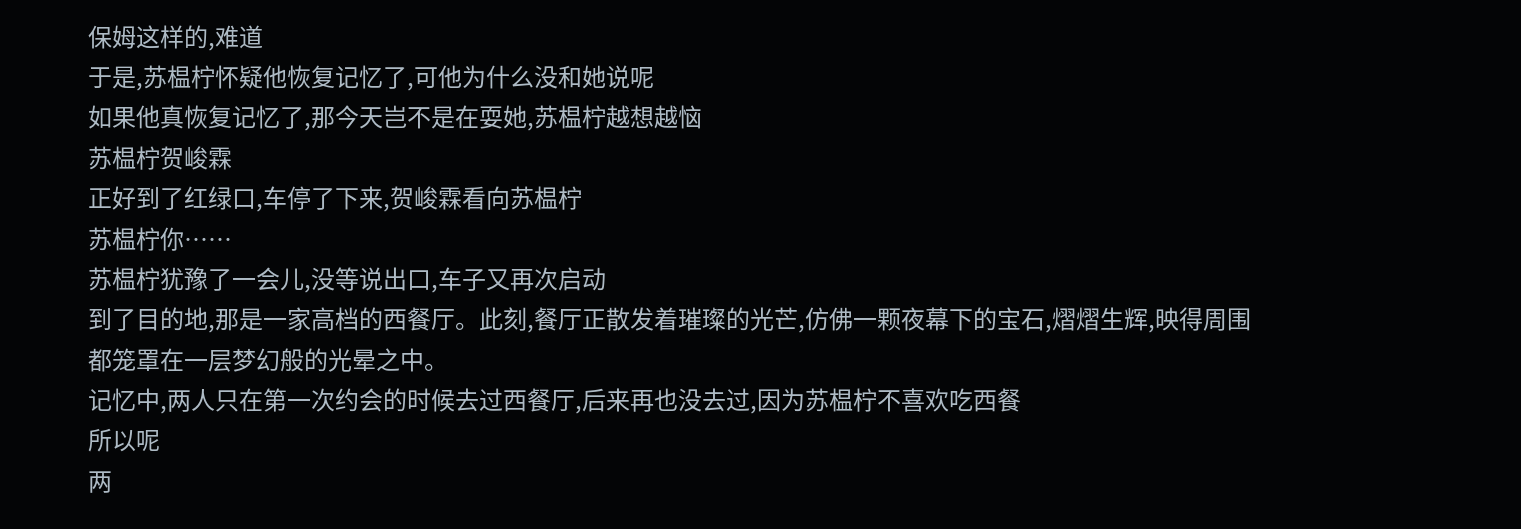保姆这样的,难道
于是,苏榅柠怀疑他恢复记忆了,可他为什么没和她说呢
如果他真恢复记忆了,那今天岂不是在耍她,苏榅柠越想越恼
苏榅柠贺峻霖
正好到了红绿口,车停了下来,贺峻霖看向苏榅柠
苏榅柠你……
苏榅柠犹豫了一会儿,没等说出口,车子又再次启动
到了目的地,那是一家高档的西餐厅。此刻,餐厅正散发着璀璨的光芒,仿佛一颗夜幕下的宝石,熠熠生辉,映得周围都笼罩在一层梦幻般的光晕之中。
记忆中,两人只在第一次约会的时候去过西餐厅,后来再也没去过,因为苏榅柠不喜欢吃西餐
所以呢
两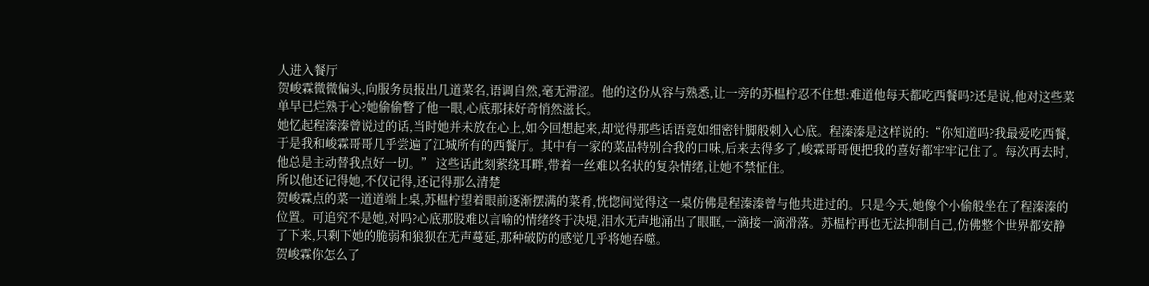人进入餐厅
贺峻霖微微偏头,向服务员报出几道菜名,语调自然,毫无滞涩。他的这份从容与熟悉,让一旁的苏榅柠忍不住想:难道他每天都吃西餐吗?还是说,他对这些菜单早已烂熟于心?她偷偷瞥了他一眼,心底那抹好奇悄然滋长。
她忆起程溱溱曾说过的话,当时她并未放在心上,如今回想起来,却觉得那些话语竟如细密针脚般刺入心底。程溱溱是这样说的:“你知道吗?我最爱吃西餐,于是我和峻霖哥哥几乎尝遍了江城所有的西餐厅。其中有一家的菜品特别合我的口味,后来去得多了,峻霖哥哥便把我的喜好都牢牢记住了。每次再去时,他总是主动替我点好一切。” 这些话此刻萦绕耳畔,带着一丝难以名状的复杂情绪,让她不禁怔住。
所以他还记得她,不仅记得,还记得那么清楚
贺峻霖点的菜一道道端上桌,苏榅柠望着眼前逐渐摆满的菜肴,恍惚间觉得这一桌仿佛是程溱溱曾与他共进过的。只是今天,她像个小偷般坐在了程溱溱的位置。可追究不是她,对吗?心底那股难以言喻的情绪终于决堤,泪水无声地涌出了眼眶,一滴接一滴滑落。苏榅柠再也无法抑制自己,仿佛整个世界都安静了下来,只剩下她的脆弱和狼狈在无声蔓延,那种破防的感觉几乎将她吞噬。
贺峻霖你怎么了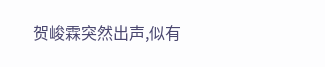贺峻霖突然出声,似有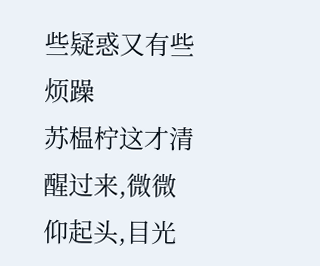些疑惑又有些烦躁
苏榅柠这才清醒过来,微微仰起头,目光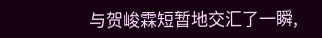与贺峻霖短暂地交汇了一瞬,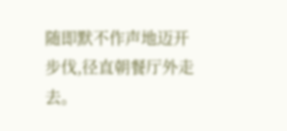随即默不作声地迈开步伐,径直朝餐厅外走去。